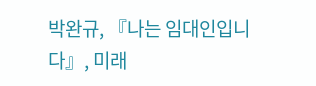박완규, 『나는 임대인입니다』, 미래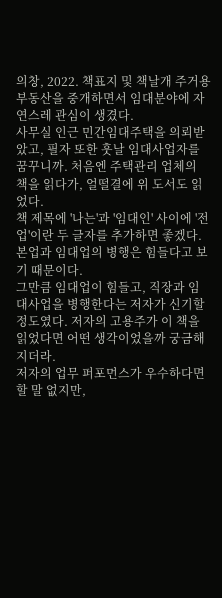의창, 2022. 책표지 및 책날개 주거용 부동산을 중개하면서 임대분야에 자연스레 관심이 생겼다.
사무실 인근 민간임대주택을 의뢰받았고, 필자 또한 훗날 임대사업자를 꿈꾸니까. 처음엔 주택관리 업체의 책을 읽다가, 얼떨결에 위 도서도 읽었다.
책 제목에 '나는'과 '임대인' 사이에 '전업'이란 두 글자를 추가하면 좋겠다. 본업과 임대업의 병행은 힘들다고 보기 때문이다.
그만큼 임대업이 힘들고, 직장과 임대사업을 병행한다는 저자가 신기할 정도였다. 저자의 고용주가 이 책을 읽었다면 어떤 생각이었을까 궁금해지더라.
저자의 업무 퍼포먼스가 우수하다면 할 말 없지만,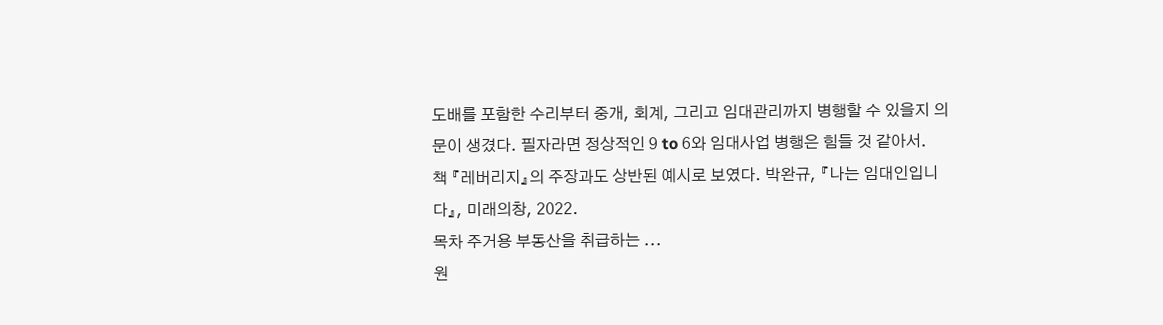도배를 포함한 수리부터 중개, 회계, 그리고 임대관리까지 병행할 수 있을지 의문이 생겼다. 필자라면 정상적인 9 to 6와 임대사업 병행은 힘들 것 같아서.
책 『레버리지』의 주장과도 상반된 예시로 보였다. 박완규, 『나는 임대인입니다』, 미래의창, 2022.
목차 주거용 부동산을 취급하는 ...
원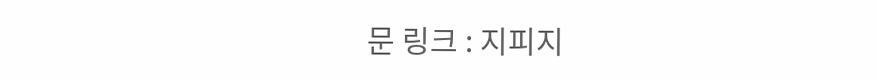문 링크 : 지피지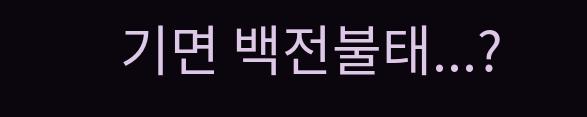기면 백전불태...?